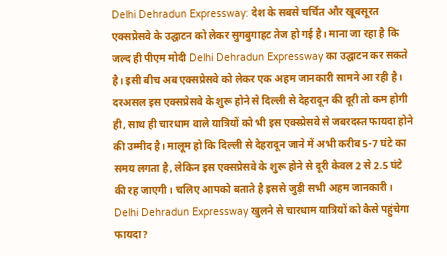Delhi Dehradun Expressway: देश के सबसे चर्चित और खूबसूरत एक्सप्रेसवे के उद्घाटन को लेकर सुगबुगाहट तेज हो गई है। माना जा रहा है कि जल्द ही पीएम मोदी Delhi Dehradun Expressway का उद्घाटन कर सकते है। इसी बीच अब एक्सप्रेसवे को लेकर एक अहम जानकारी सामने आ रही है। दरअसल इस एक्सप्रेसवे के शुरू होने से दिल्ली से देहरादून की दूरी तो कम होगी ही, साथ ही चारधाम वाले यात्रियों को भी इस एक्स्प्रेसवे से जबरदस्त फायदा होने की उम्मीद है। मालूम हो कि दिल्ली से देहरादून जाने में अभी करीब 5-7 घंटे का समय लगता है, लेकिन इस एक्सप्रेसवे के शुरू होने से दूरी केवल 2 से 2.5 घंटे की रह जाएगी। चलिए आपको बताते है इससे जुड़ी सभी अहम जानकारी।
Delhi Dehradun Expressway खुलने से चारधाम यात्रियों को कैसे पहुंचेगा फायदा?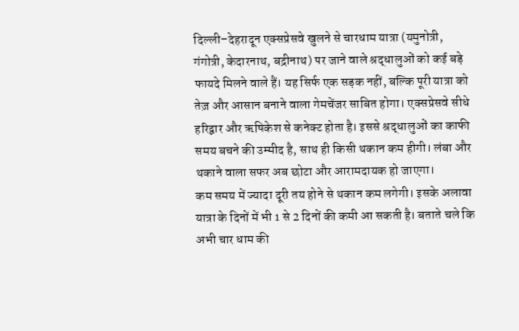दिल्ली–देहरादून एक्सप्रेसवे खुलने से चारधाम यात्रा (यमुनोत्री, गंगोत्री, केदारनाथ, बद्रीनाथ) पर जाने वाले श्रद्धालुओं को कई बड़े फायदे मिलने वाले हैं। यह सिर्फ एक सड़क नहीं, बल्कि पूरी यात्रा को तेज़ और आसान बनाने वाला गेमचेंजर साबित होगा। एक्सप्रेसवे सीधे हरिद्वार और ऋषिकेश से कनेक्ट होता है। इससे श्रद्धालुओं का काफी समय बचने की उम्मीद है, साथ ही किसी थकान कम हीगी। लंबा और थकाने वाला सफर अब छोटा और आरामदायक हो जाएगा।
कम समय में ज्यादा दूरी तय होने से थकान कम लगेगी। इसके अलावा यात्रा के दिनों में भी 1 से 2 दिनों की कमी आ सकती है। बताते चले कि अभी चार धाम की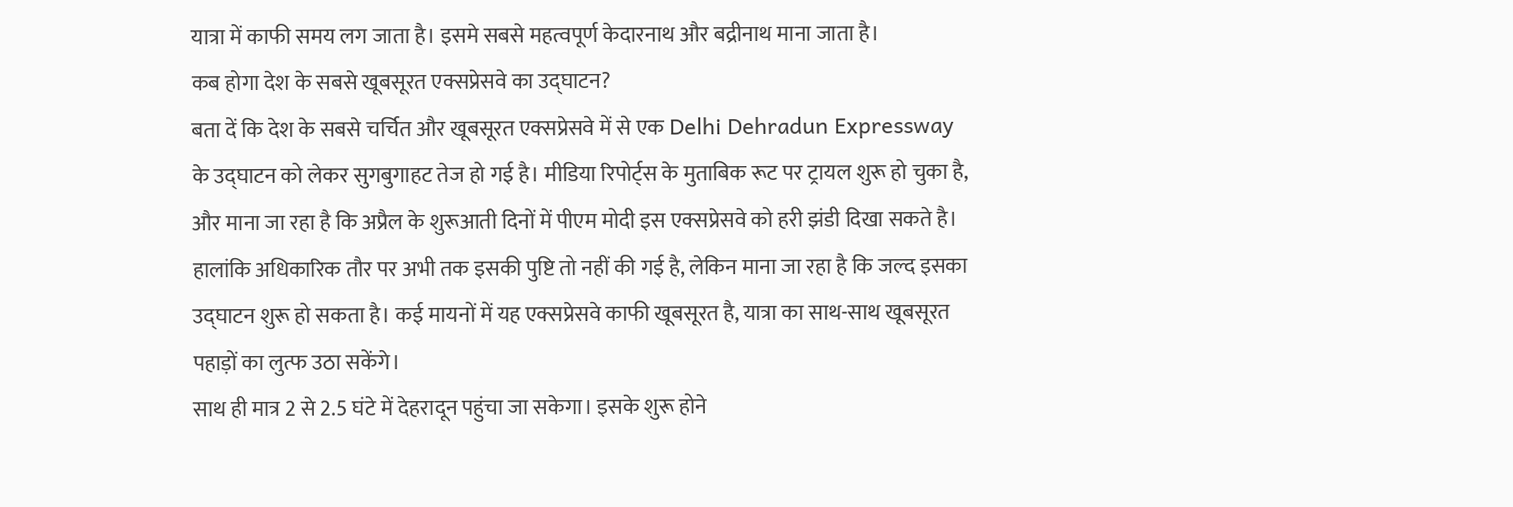यात्रा में काफी समय लग जाता है। इसमे सबसे महत्वपूर्ण केदारनाथ और बद्रीनाथ माना जाता है।
कब होगा देश के सबसे खूबसूरत एक्सप्रेसवे का उद्घाटन?
बता दें कि देश के सबसे चर्चित और खूबसूरत एक्सप्रेसवे में से एक Delhi Dehradun Expressway के उद्घाटन को लेकर सुगबुगाहट तेज हो गई है। मीडिया रिपोर्ट्स के मुताबिक रूट पर ट्रायल शुरू हो चुका है, और माना जा रहा है कि अप्रैल के शुरूआती दिनों में पीएम मोदी इस एक्सप्रेसवे को हरी झंडी दिखा सकते है।
हालांकि अधिकारिक तौर पर अभी तक इसकी पुष्टि तो नहीं की गई है, लेकिन माना जा रहा है कि जल्द इसका उद्घाटन शुरू हो सकता है। कई मायनों में यह एक्सप्रेसवे काफी खूबसूरत है, यात्रा का साथ-साथ खूबसूरत पहाड़ों का लुत्फ उठा सकेंगे।
साथ ही मात्र 2 से 2.5 घंटे में देहरादून पहुंचा जा सकेगा। इसके शुरू होने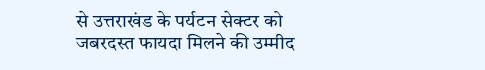से उत्तराखंड के पर्यटन सेक्टर को जबरदस्त फायदा मिलने की उम्मीद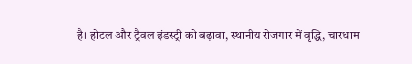है। होटल और ट्रैवल इंडस्ट्री को बढ़ावा, स्थानीय रोजगार में वृद्धि, चारधाम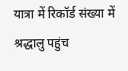यात्रा में रिकॉर्ड संख्या में श्रद्धालु पहुंच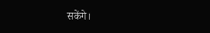सकेंगे।